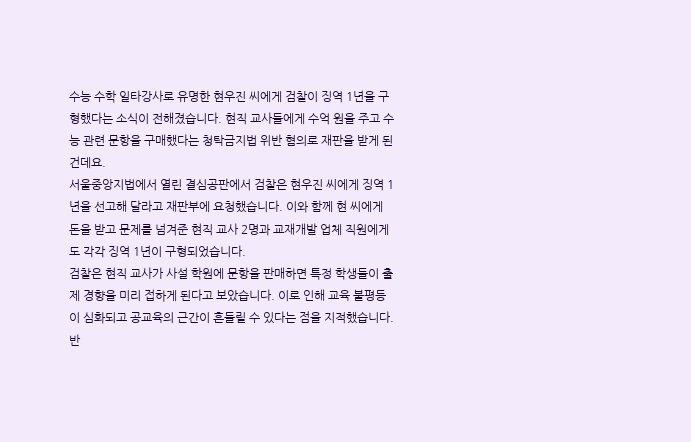수능 수학 일타강사로 유명한 현우진 씨에게 검찰이 징역 1년을 구형했다는 소식이 전해졌습니다. 현직 교사들에게 수억 원을 주고 수능 관련 문항을 구매했다는 청탁금지법 위반 혐의로 재판을 받게 된 건데요.
서울중앙지법에서 열린 결심공판에서 검찰은 현우진 씨에게 징역 1년을 선고해 달라고 재판부에 요청했습니다. 이와 함께 현 씨에게 돈을 받고 문제를 넘겨준 현직 교사 2명과 교재개발 업체 직원에게도 각각 징역 1년이 구형되었습니다.
검찰은 현직 교사가 사설 학원에 문항을 판매하면 특정 학생들이 출제 경향을 미리 접하게 된다고 보았습니다. 이로 인해 교육 불평등이 심화되고 공교육의 근간이 흔들릴 수 있다는 점을 지적했습니다.
반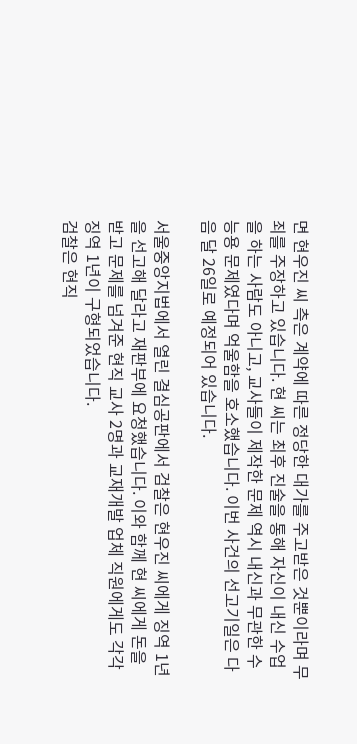면 현우진 씨 측은 계약에 따른 정당한 대가를 주고받은 것뿐이라며 무죄를 주장하고 있습니다. 현 씨는 최후 진술을 통해 자신이 내신 수업을 하는 사람도 아니고, 교사들이 제작한 문제 역시 내신과 무관한 수능용 문제였다며 억울함을 호소했습니다. 이번 사건의 선고기일은 다음 달 26일로 예정되어 있습니다.

서울중앙지법에서 열린 결심공판에서 검찰은 현우진 씨에게 징역 1년을 선고해 달라고 재판부에 요청했습니다. 이와 함께 현 씨에게 돈을 받고 문제를 넘겨준 현직 교사 2명과 교재개발 업체 직원에게도 각각 징역 1년이 구형되었습니다.
검찰은 현직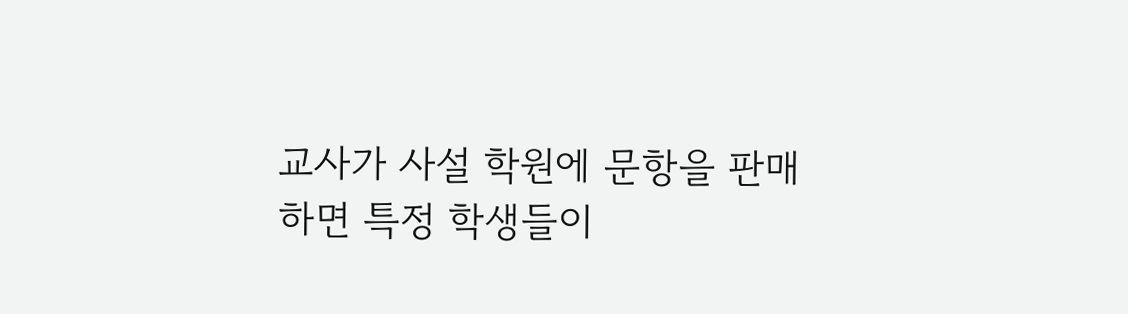교사가 사설 학원에 문항을 판매하면 특정 학생들이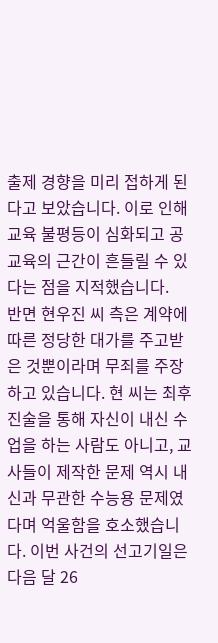출제 경향을 미리 접하게 된다고 보았습니다. 이로 인해 교육 불평등이 심화되고 공교육의 근간이 흔들릴 수 있다는 점을 지적했습니다.
반면 현우진 씨 측은 계약에 따른 정당한 대가를 주고받은 것뿐이라며 무죄를 주장하고 있습니다. 현 씨는 최후 진술을 통해 자신이 내신 수업을 하는 사람도 아니고, 교사들이 제작한 문제 역시 내신과 무관한 수능용 문제였다며 억울함을 호소했습니다. 이번 사건의 선고기일은 다음 달 26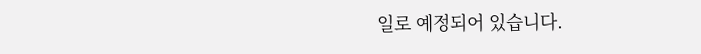일로 예정되어 있습니다.